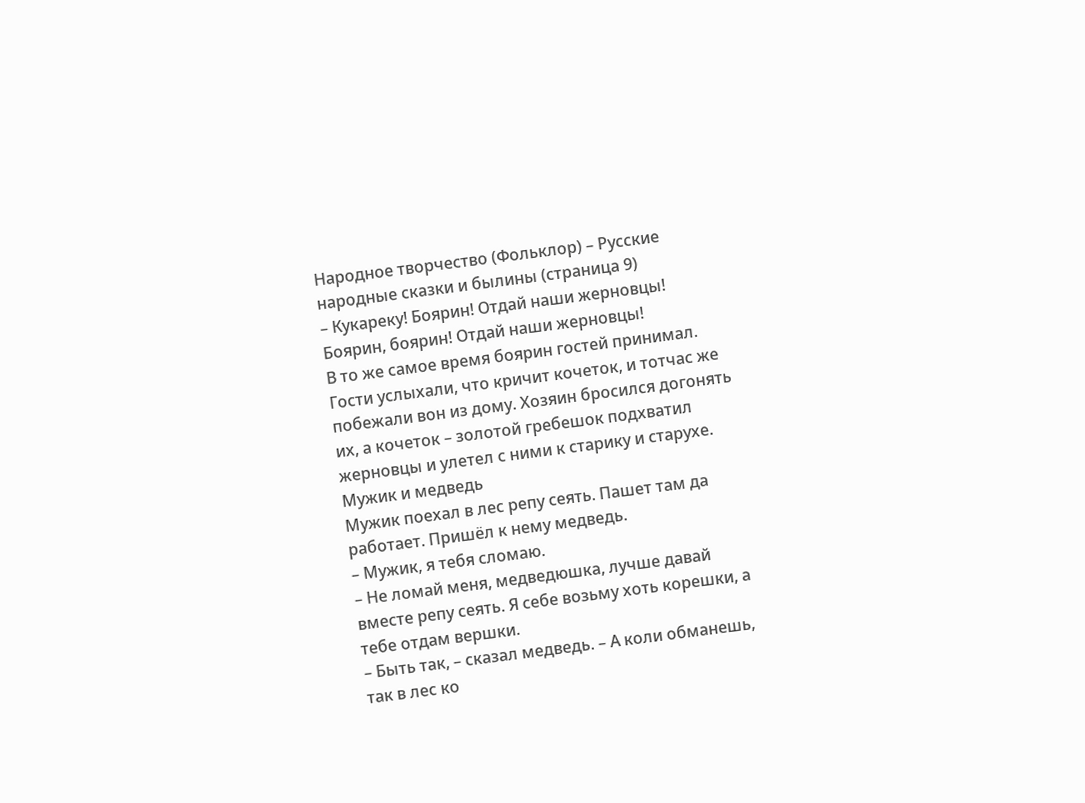Народное творчество (Фольклор) – Русские народные сказки и былины (страница 9)
– Кукареку! Боярин! Отдай наши жерновцы! Боярин, боярин! Отдай наши жерновцы!
В то же самое время боярин гостей принимал. Гости услыхали, что кричит кочеток, и тотчас же побежали вон из дому. Хозяин бросился догонять их, а кочеток – золотой гребешок подхватил жерновцы и улетел с ними к старику и старухе.
Мужик и медведь
Мужик поехал в лес репу сеять. Пашет там да работает. Пришёл к нему медведь.
– Мужик, я тебя сломаю.
– Не ломай меня, медведюшка, лучше давай вместе репу сеять. Я себе возьму хоть корешки, а тебе отдам вершки.
– Быть так, – сказал медведь. – А коли обманешь, так в лес ко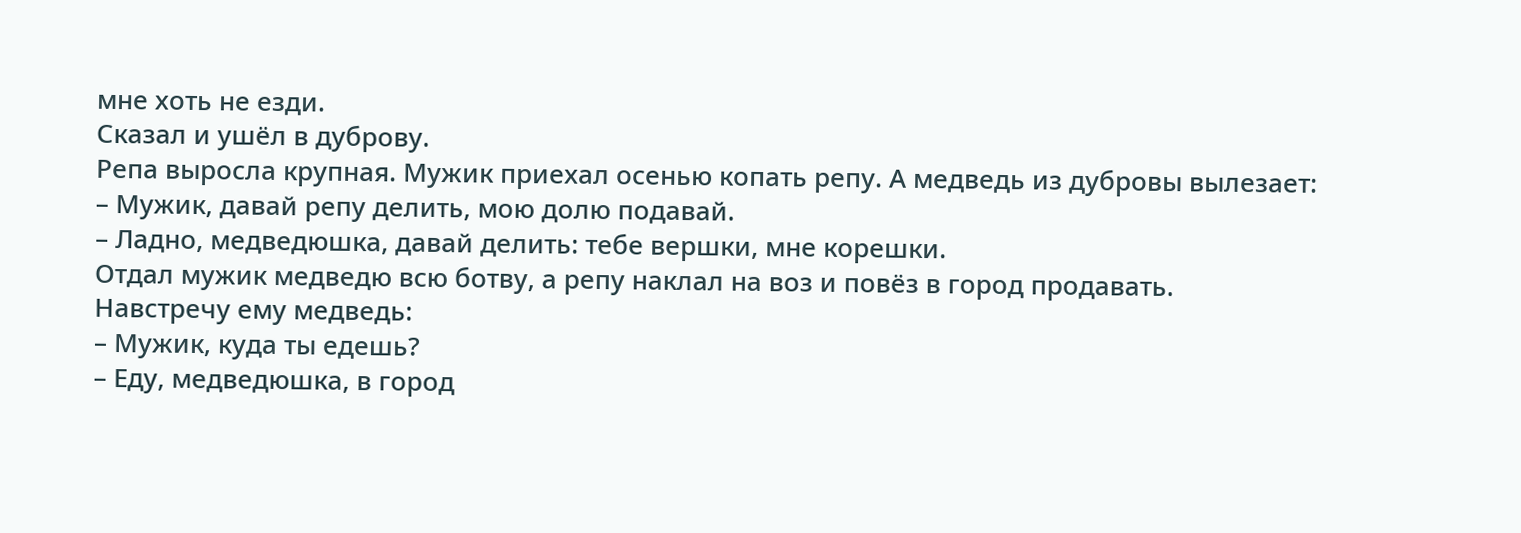мне хоть не езди.
Сказал и ушёл в дуброву.
Репа выросла крупная. Мужик приехал осенью копать репу. А медведь из дубровы вылезает:
– Мужик, давай репу делить, мою долю подавай.
– Ладно, медведюшка, давай делить: тебе вершки, мне корешки.
Отдал мужик медведю всю ботву, а репу наклал на воз и повёз в город продавать.
Навстречу ему медведь:
– Мужик, куда ты едешь?
– Еду, медведюшка, в город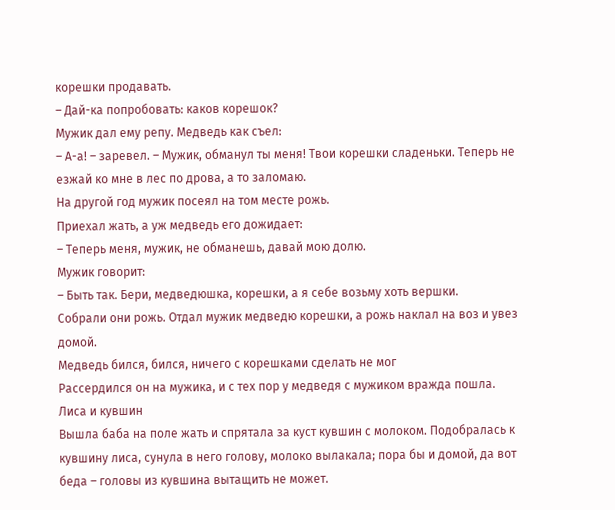корешки продавать.
– Дай-ка попробовать: каков корешок?
Мужик дал ему репу. Медведь как съел:
– А-а! – заревел. – Мужик, обманул ты меня! Твои корешки сладеньки. Теперь не езжай ко мне в лес по дрова, а то заломаю.
На другой год мужик посеял на том месте рожь.
Приехал жать, а уж медведь его дожидает:
– Теперь меня, мужик, не обманешь, давай мою долю.
Мужик говорит:
– Быть так. Бери, медведюшка, корешки, а я себе возьму хоть вершки.
Собрали они рожь. Отдал мужик медведю корешки, а рожь наклал на воз и увез домой.
Медведь бился, бился, ничего с корешками сделать не мог
Рассердился он на мужика, и с тех пор у медведя с мужиком вражда пошла.
Лиса и кувшин
Вышла баба на поле жать и спрятала за куст кувшин с молоком. Подобралась к кувшину лиса, сунула в него голову, молоко вылакала; пора бы и домой, да вот беда – головы из кувшина вытащить не может.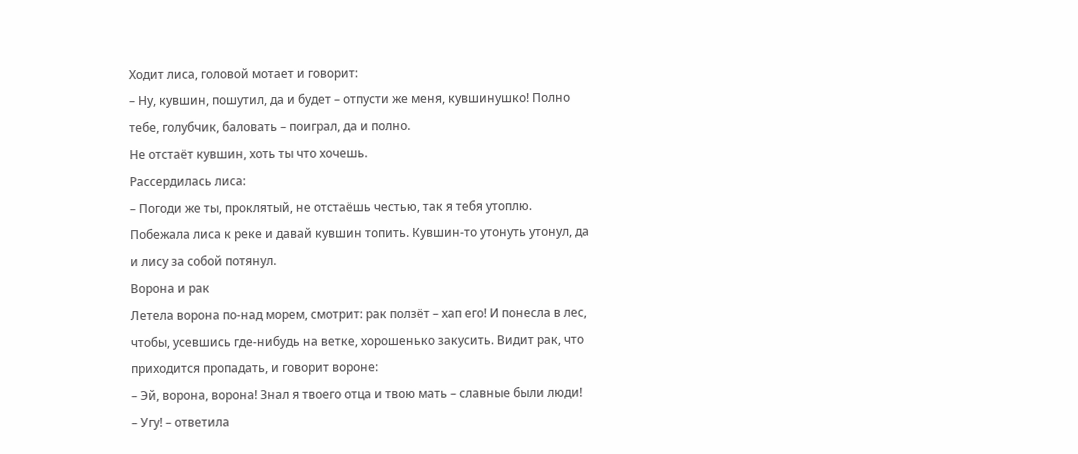Ходит лиса, головой мотает и говорит:
– Ну, кувшин, пошутил, да и будет – отпусти же меня, кувшинушко! Полно тебе, голубчик, баловать – поиграл, да и полно.
Не отстаёт кувшин, хоть ты что хочешь.
Рассердилась лиса:
– Погоди же ты, проклятый, не отстаёшь честью, так я тебя утоплю.
Побежала лиса к реке и давай кувшин топить. Кувшин-то утонуть утонул, да и лису за собой потянул.
Ворона и рак
Летела ворона по-над морем, смотрит: рак ползёт – хап его! И понесла в лес, чтобы, усевшись где-нибудь на ветке, хорошенько закусить. Видит рак, что приходится пропадать, и говорит вороне:
– Эй, ворона, ворона! Знал я твоего отца и твою мать – славные были люди!
– Угу! – ответила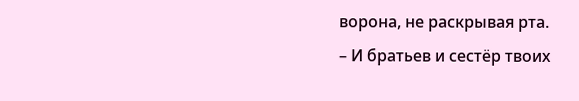ворона, не раскрывая рта.
– И братьев и сестёр твоих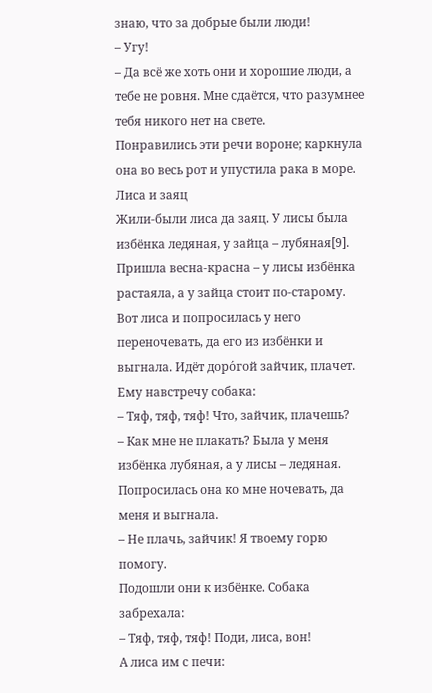знаю, что за добрые были люди!
– Угу!
– Да всё же хоть они и хорошие люди, а тебе не ровня. Мне сдаётся, что разумнее тебя никого нет на свете.
Понравились эти речи вороне; каркнула она во весь рот и упустила рака в море.
Лиса и заяц
Жили-были лиса да заяц. У лисы была избёнка ледяная, у зайца – лубяная[9].
Пришла весна-красна – у лисы избёнка растаяла, а у зайца стоит по-старому.
Вот лиса и попросилась у него переночевать, да его из избёнки и выгнала. Идёт доро́гой зайчик, плачет. Ему навстречу собака:
– Тяф, тяф, тяф! Что, зайчик, плачешь?
– Как мне не плакать? Была у меня избёнка лубяная, а у лисы – ледяная. Попросилась она ко мне ночевать, да меня и выгнала.
– Не плачь, зайчик! Я твоему горю помогу.
Подошли они к избёнке. Собака забрехала:
– Тяф, тяф, тяф! Поди, лиса, вон!
А лиса им с печи: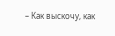– Как выскочу, как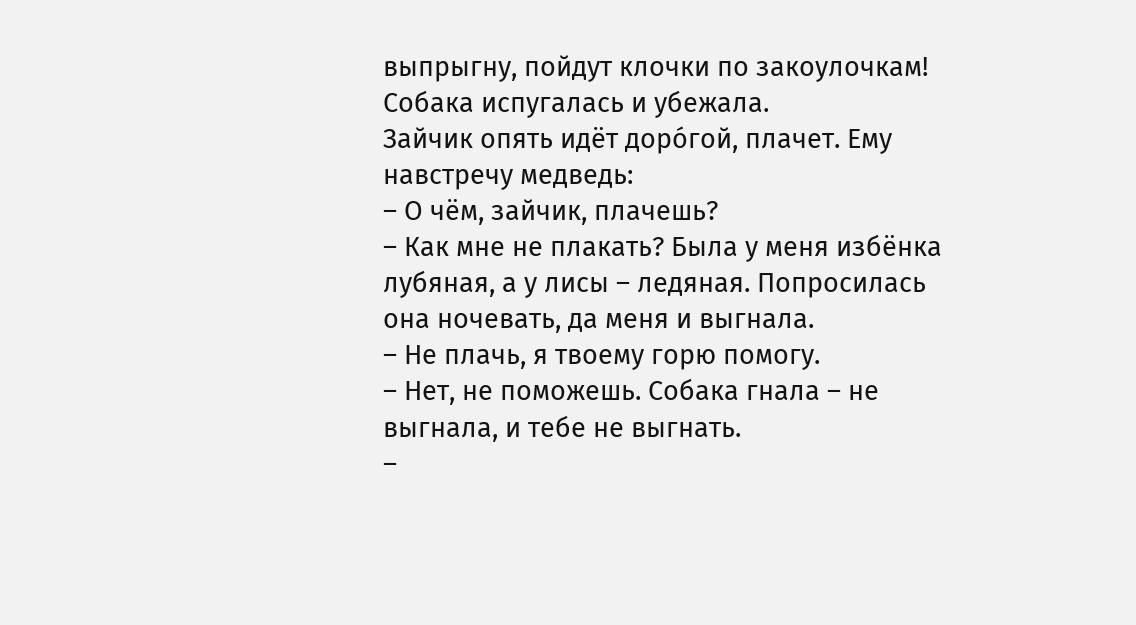выпрыгну, пойдут клочки по закоулочкам!
Собака испугалась и убежала.
Зайчик опять идёт доро́гой, плачет. Ему навстречу медведь:
– О чём, зайчик, плачешь?
– Как мне не плакать? Была у меня избёнка лубяная, а у лисы – ледяная. Попросилась она ночевать, да меня и выгнала.
– Не плачь, я твоему горю помогу.
– Нет, не поможешь. Собака гнала – не выгнала, и тебе не выгнать.
–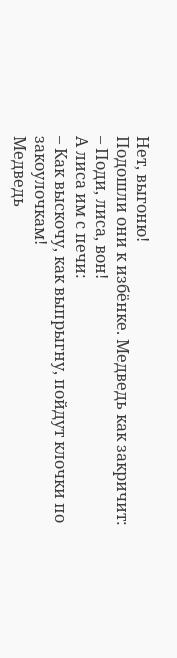Нет, выгоню!
Подошли они к избёнке. Медведь как закричит:
– Поди, лиса, вон!
А лиса им с печи:
– Как выскочу, как выпрыгну, пойдут клочки по закоулочкам!
Медведь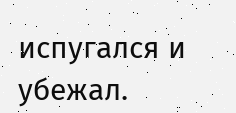испугался и убежал.